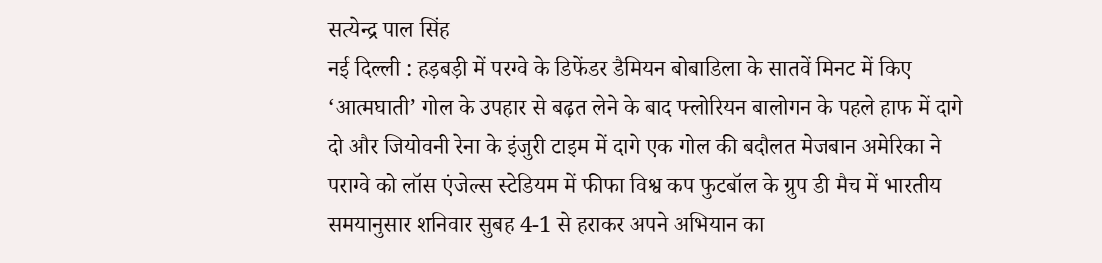सत्येन्द्र पाल सिंह
नई दिल्ली : हड़बड़ी में परग्वे के डिफेंडर डैमियन बोबाडिला के सातवें मिनट में किए ‘आत्मघाती’ गोल के उपहार से बढ़त लेने के बाद फ्लोरियन बालोगन के पहले हाफ में दागे दो और जियोवनी रेना के इंजुरी टाइम में दागे एक गोल की बदौलत मेजबान अमेरिका ने पराग्वे को लॉस एंजेल्स स्टेडियम में फीफा विश्व कप फुटबॉल के ग्रुप डी मैच में भारतीय समयानुसार शनिवार सुबह 4-1 से हराकर अपने अभियान का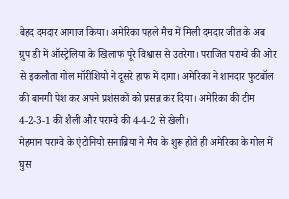बेहद दमदार आगाज किया। अमेरिका पहले मैच में मिली दमदार जीत के अब ग्रुप डी में ऑस्ट्रेलिया के खिलाफ पूरे विश्वास से उतरेगा। पराजित पराग्वे की ओर से इकलौता गोल मॉरीशियो ने दूसरे हाफ में दागा। अमेरिका ने शानदार फुटबॉल की बानगी पेश कर अपने प्रशंसकों को प्रसन्न कर दिया। अमेरिका की टीम 4-2-3-1 की शैली और पराग्वे की 4-4-2 से खेली।
मेहमान पराग्वे के एंटोनियो सनाब्रिया ने मैच के शुरू होते ही अमेरिका के गोल में घुस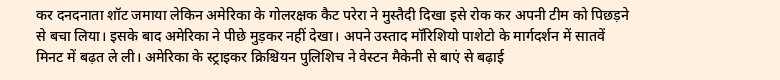कर दनदनाता शॉट जमाया लेकिन अमेरिका के गोलरक्षक कैट परेरा ने मुस्तैदी दिखा इसे रोक कर अपनी टीम को पिछड़ने से बचा लिया। इसके बाद अमेरिका ने पीछे मुड़कर नहीं देखा। अपने उस्ताद मॉरिशियो पाशेटो के मार्गदर्शन में सातवें मिनट में बढ़त ले ली। अमेरिका के स्ट्राइकर क्रिश्चियन पुलिशिच ने वेस्टन मैकेनी से बाएं से बढ़ाई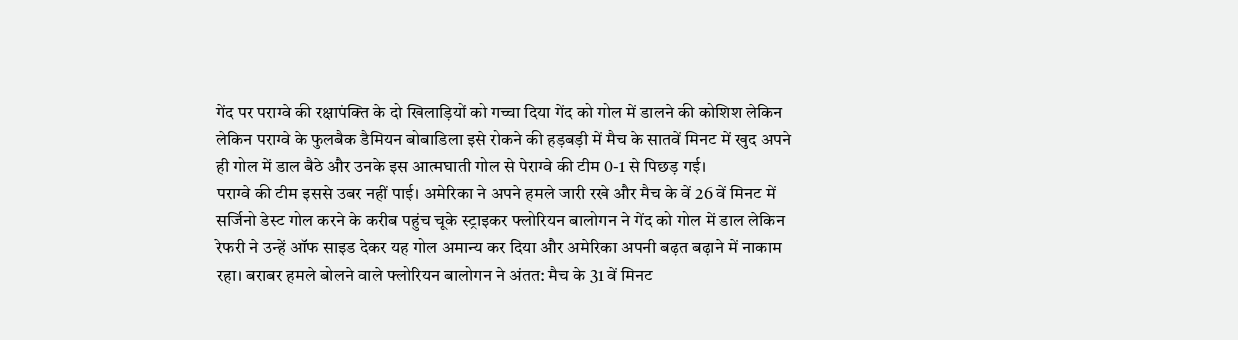गेंद पर पराग्वे की रक्षापंक्ति के दो खिलाड़ियों को गच्चा दिया गेंद को गोल में डालने की कोशिश लेकिन लेकिन पराग्वे के फुलबैक डैमियन बोबाडिला इसे रोकने की हड़बड़ी में मैच के सातवें मिनट में खुद अपने ही गोल में डाल बैठे और उनके इस आत्मघाती गोल से पेराग्वे की टीम 0-1 से पिछड़ गई।
पराग्वे की टीम इससे उबर नहीं पाई। अमेरिका ने अपने हमले जारी रखे और मैच के वें 26 वें मिनट में सर्जिनो डेस्ट गोल करने के करीब पहुंच चूके स्ट्राइकर फ्लोरियन बालोगन ने गेंद को गोल में डाल लेकिन रेफरी ने उन्हें ऑफ साइड देकर यह गोल अमान्य कर दिया और अमेरिका अपनी बढ़त बढ़ाने में नाकाम रहा। बराबर हमले बोलने वाले फ्लोरियन बालोगन ने अंतत: मैच के 31 वें मिनट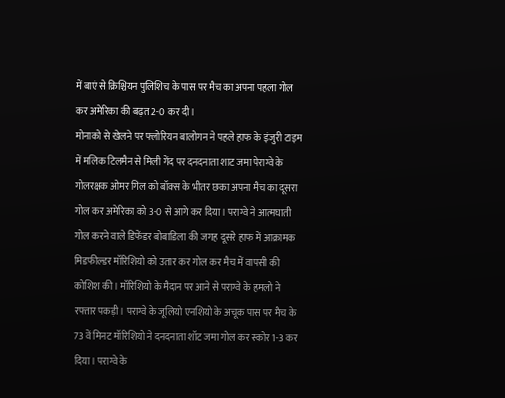में बाएं से क्रिश्चियन पुलिशिच के पास पर मैच का अपना पहला गोल कर अमेरिका की बढ़त 2-0 कर दी।
मोनाको से खेलने पर फ्लोरियन बालोगन ने पहले हाफ के इंजुरी टाइम में मलिक टिलमैन से मिली गेंद पर दनदनाता शाट जमा पेराग्वे के गोलरक्षक ओमर गिल को बॉक्स के भीतर छका अपना मैच का दूसरा गोल कर अमेरिका को 3-0 से आगे कर दिया। पराग्वे ने आत्मघाती गोल करने वाले डिफेंडर बोबाडिला की जगह दूसरे हाफ में आक्रामक मिडफील्डर मॉरिशियो को उतार कर गोल कर मैच में वापसी की कोशिश की। मॉरिशियो के मैदान पर आने से पराग्वे के हमलो ने रफ्तार पकड़ी। पराग्वे के जूलियो एनशियो के अचूक पास पर मैच के 73 वें मिनट मॉरिशियो ने दनदनाता शॉट जमा गोल कर स्कोर 1-3 कर दिया। पराग्वे के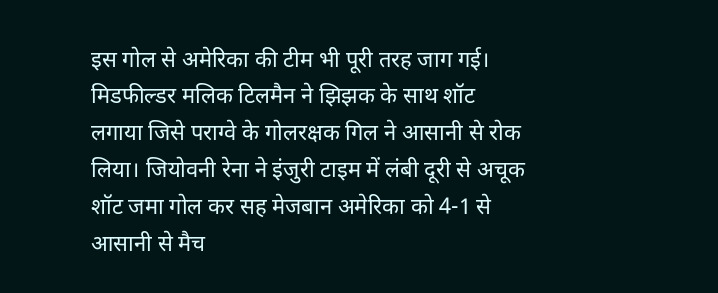इस गोल से अमेरिका की टीम भी पूरी तरह जाग गई। मिडफील्डर मलिक टिलमैन ने झिझक के साथ शॉट लगाया जिसे पराग्वे के गोलरक्षक गिल ने आसानी से रोक लिया। जियोवनी रेना ने इंजुरी टाइम में लंबी दूरी से अचूक शॉट जमा गोल कर सह मेजबान अमेरिका को 4-1 से आसानी से मैच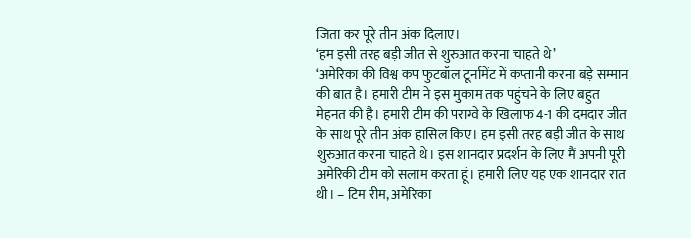जिता कर पूरे तीन अंक दिलाए।
‘हम इसी तरह बड़ी जीत से शुरुआत करना चाहते थे’
‘अमेरिका की विश्व कप फुटबॉल टूर्नामेंट में कप्तानी करना बड़े सम्मान की बात है। हमारी टीम ने इस मुकाम तक पहुंचने के लिए बहुत मेहनत की है। हमारी टीम की पराग्वे के खिलाफ 4-1 की दमदार जीत के साथ पूरे तीन अंक हासिल किए। हम इसी तरह बड़ी जीत के साथ शुरुआत करना चाहते थे। इस शानदार प्रदर्शन के लिए मैं अपनी पूरी अमेरिकी टीम को सलाम करता हूं। हमारी लिए यह एक शानदार रात थी। – टिम रीम, अमेरिका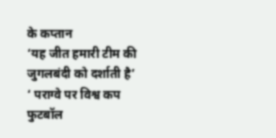के कप्तान
‘यह जीत हमारी टीम की जुगलबंदी को दर्शाती है’
‘ पराग्वे पर विश्व कप फुटबॉल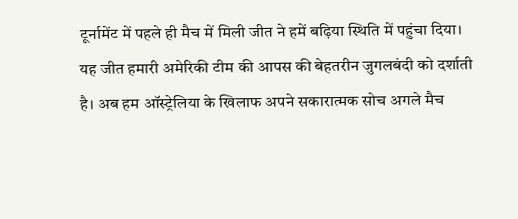टूर्नामेंट में पहले ही मैच में मिली जीत ने हमें बढ़िया स्थिति में पहुंचा दिया। यह जीत हमारी अमेरिकी टीम की आपस की बेहतरीन जुगलबंदी को दर्शाती है। अब हम ऑस्ट्रेलिया के खिलाफ अपने सकारात्मक सोच अगले मैच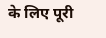के लिए पूरी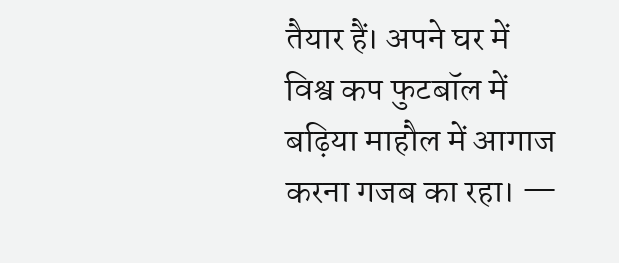तैयार हैं। अपने घर में विश्व कप फुटबॉल में बढ़िया माहौल में आगाज करना गजब का रहा। —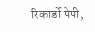रिकार्डो पेपी,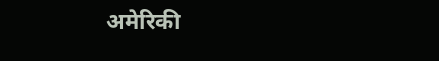अमेरिकी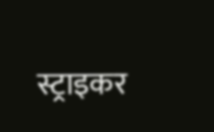स्ट्राइकर